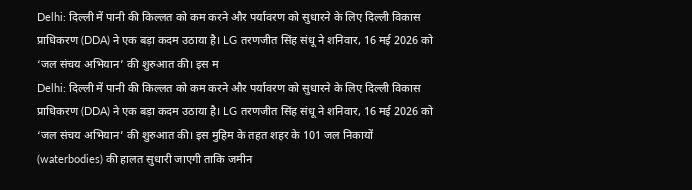Delhi: दिल्ली में पानी की किल्लत को कम करने और पर्यावरण को सुधारने के लिए दिल्ली विकास प्राधिकरण (DDA) ने एक बड़ा कदम उठाया है। LG तरणजीत सिंह संधू ने शनिवार, 16 मई 2026 को ‘जल संचय अभियान’ की शुरुआत की। इस म
Delhi: दिल्ली में पानी की किल्लत को कम करने और पर्यावरण को सुधारने के लिए दिल्ली विकास प्राधिकरण (DDA) ने एक बड़ा कदम उठाया है। LG तरणजीत सिंह संधू ने शनिवार, 16 मई 2026 को ‘जल संचय अभियान’ की शुरुआत की। इस मुहिम के तहत शहर के 101 जल निकायों (waterbodies) की हालत सुधारी जाएगी ताकि जमीन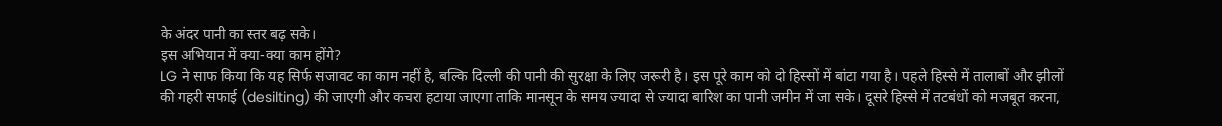के अंदर पानी का स्तर बढ़ सके।
इस अभियान में क्या-क्या काम होंगे?
LG ने साफ किया कि यह सिर्फ सजावट का काम नहीं है, बल्कि दिल्ली की पानी की सुरक्षा के लिए जरूरी है। इस पूरे काम को दो हिस्सों में बांटा गया है। पहले हिस्से में तालाबों और झीलों की गहरी सफाई (desilting) की जाएगी और कचरा हटाया जाएगा ताकि मानसून के समय ज्यादा से ज्यादा बारिश का पानी जमीन में जा सके। दूसरे हिस्से में तटबंधों को मजबूत करना,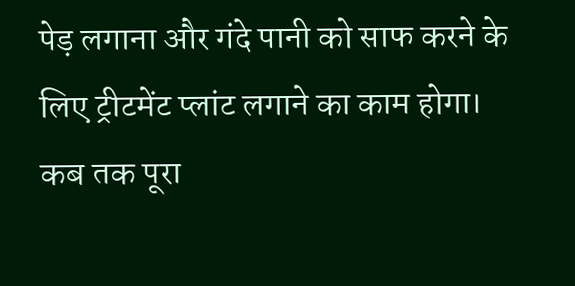पेड़ लगाना और गंदे पानी को साफ करने के लिए ट्रीटमेंट प्लांट लगाने का काम होगा।
कब तक पूरा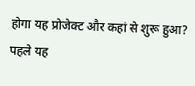होगा यह प्रोजेक्ट और कहां से शुरू हुआ?
पहले यह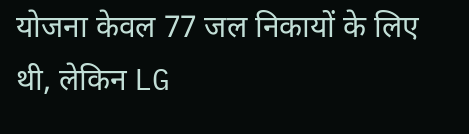योजना केवल 77 जल निकायों के लिए थी, लेकिन LG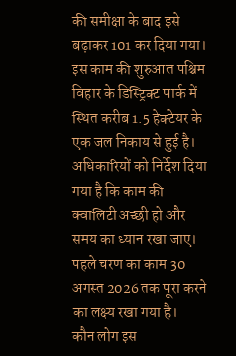की समीक्षा के बाद इसे बढ़ाकर 101 कर दिया गया। इस काम की शुरुआत पश्चिम विहार के डिस्ट्रिक्ट पार्क में स्थित करीब 1.5 हेक्टेयर के एक जल निकाय से हुई है। अधिकारियों को निर्देश दिया गया है कि काम की क्वालिटी अच्छी हो और समय का ध्यान रखा जाए। पहले चरण का काम 30 अगस्त 2026 तक पूरा करने का लक्ष्य रखा गया है।
कौन लोग इस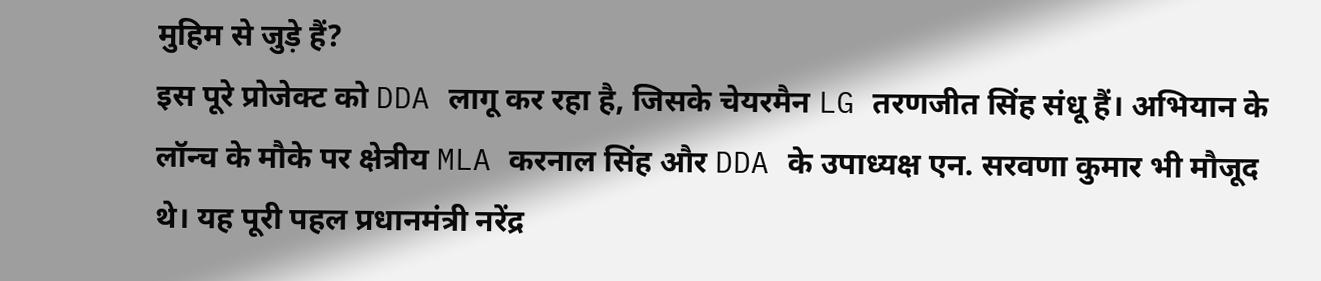मुहिम से जुड़े हैं?
इस पूरे प्रोजेक्ट को DDA लागू कर रहा है, जिसके चेयरमैन LG तरणजीत सिंह संधू हैं। अभियान के लॉन्च के मौके पर क्षेत्रीय MLA करनाल सिंह और DDA के उपाध्यक्ष एन. सरवणा कुमार भी मौजूद थे। यह पूरी पहल प्रधानमंत्री नरेंद्र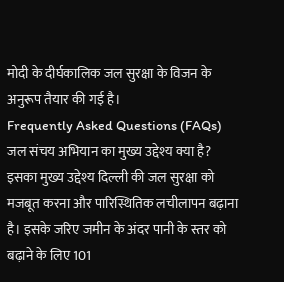मोदी के दीर्घकालिक जल सुरक्षा के विजन के अनुरूप तैयार की गई है।
Frequently Asked Questions (FAQs)
जल संचय अभियान का मुख्य उद्देश्य क्या है?
इसका मुख्य उद्देश्य दिल्ली की जल सुरक्षा को मजबूत करना और पारिस्थितिक लचीलापन बढ़ाना है। इसके जरिए जमीन के अंदर पानी के स्तर को बढ़ाने के लिए 101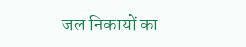जल निकायों का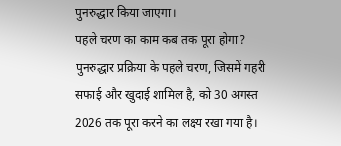पुनरुद्धार किया जाएगा।
पहले चरण का काम कब तक पूरा होगा?
पुनरुद्धार प्रक्रिया के पहले चरण, जिसमें गहरी सफाई और खुदाई शामिल है, को 30 अगस्त 2026 तक पूरा करने का लक्ष्य रखा गया है।